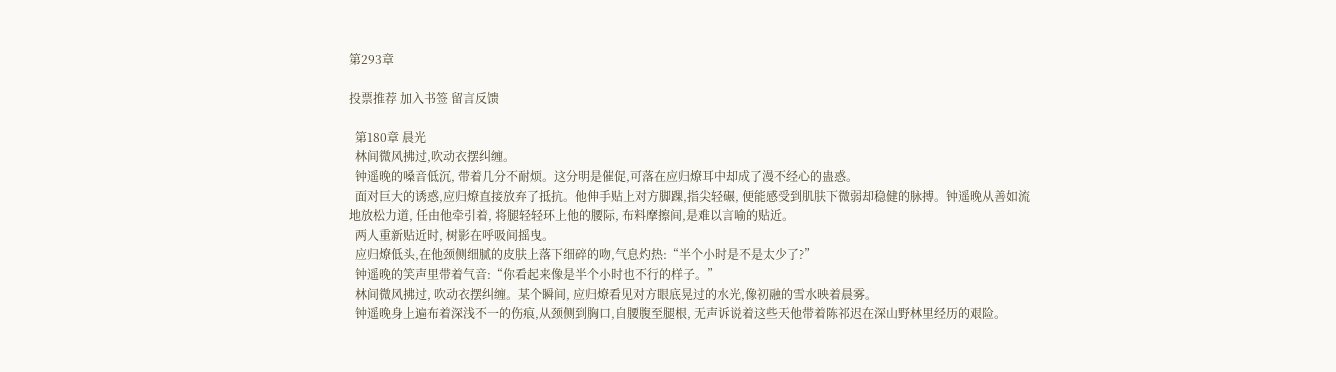第293章

投票推荐 加入书签 留言反馈

  第180章 晨光
  林间微风拂过,吹动衣摆纠缠。
  钟遥晚的嗓音低沉, 带着几分不耐烦。这分明是催促,可落在应归燎耳中却成了漫不经心的蛊惑。
  面对巨大的诱惑,应归燎直接放弃了抵抗。他伸手贴上对方脚踝,指尖轻碾, 便能感受到肌肤下微弱却稳健的脉搏。钟遥晚从善如流地放松力道, 任由他牵引着, 将腿轻轻环上他的腰际, 布料摩擦间,是难以言喻的贴近。
  两人重新贴近时, 树影在呼吸间摇曳。
  应归燎低头,在他颈侧细腻的皮肤上落下细碎的吻,气息灼热:“半个小时是不是太少了?”
  钟遥晚的笑声里带着气音:“你看起来像是半个小时也不行的样子。”
  林间微风拂过, 吹动衣摆纠缠。某个瞬间, 应归燎看见对方眼底晃过的水光,像初融的雪水映着晨雾。
  钟遥晚身上遍布着深浅不一的伤痕,从颈侧到胸口,自腰腹至腿根, 无声诉说着这些天他带着陈祁迟在深山野林里经历的艰险。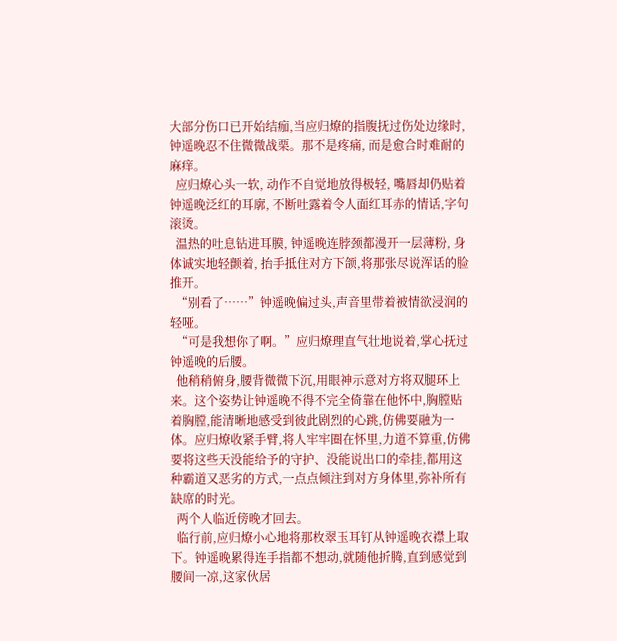大部分伤口已开始结痂,当应归燎的指腹抚过伤处边缘时, 钟遥晚忍不住微微战栗。那不是疼痛, 而是愈合时难耐的麻痒。
  应归燎心头一软, 动作不自觉地放得极轻, 嘴唇却仍贴着钟遥晚泛红的耳廓, 不断吐露着令人面红耳赤的情话,字句滚烫。
  温热的吐息钻进耳膜, 钟遥晚连脖颈都漫开一层薄粉, 身体诚实地轻颤着, 抬手抵住对方下颌,将那张尽说浑话的脸推开。
  “别看了……”钟遥晚偏过头,声音里带着被情欲浸润的轻哑。
  “可是我想你了啊。”应归燎理直气壮地说着,掌心抚过钟遥晚的后腰。
  他稍稍俯身,腰背微微下沉,用眼神示意对方将双腿环上来。这个姿势让钟遥晚不得不完全倚靠在他怀中,胸膛贴着胸膛,能清晰地感受到彼此剧烈的心跳,仿佛要融为一体。应归燎收紧手臂,将人牢牢圈在怀里,力道不算重,仿佛要将这些天没能给予的守护、没能说出口的牵挂,都用这种霸道又恶劣的方式,一点点倾注到对方身体里,弥补所有缺席的时光。
  两个人临近傍晚才回去。
  临行前,应归燎小心地将那枚翠玉耳钉从钟遥晚衣襟上取下。钟遥晚累得连手指都不想动,就随他折腾,直到感觉到腰间一凉,这家伙居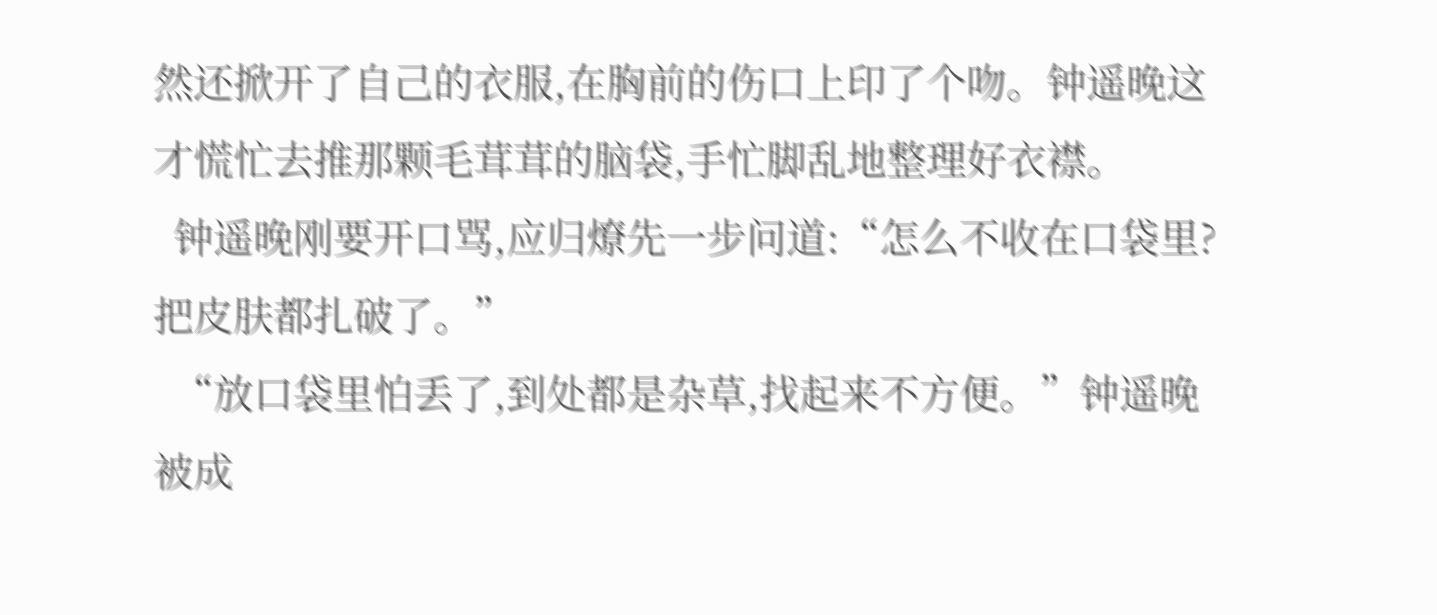然还掀开了自己的衣服,在胸前的伤口上印了个吻。钟遥晚这才慌忙去推那颗毛茸茸的脑袋,手忙脚乱地整理好衣襟。
  钟遥晚刚要开口骂,应归燎先一步问道:“怎么不收在口袋里?把皮肤都扎破了。”
  “放口袋里怕丢了,到处都是杂草,找起来不方便。”钟遥晚被成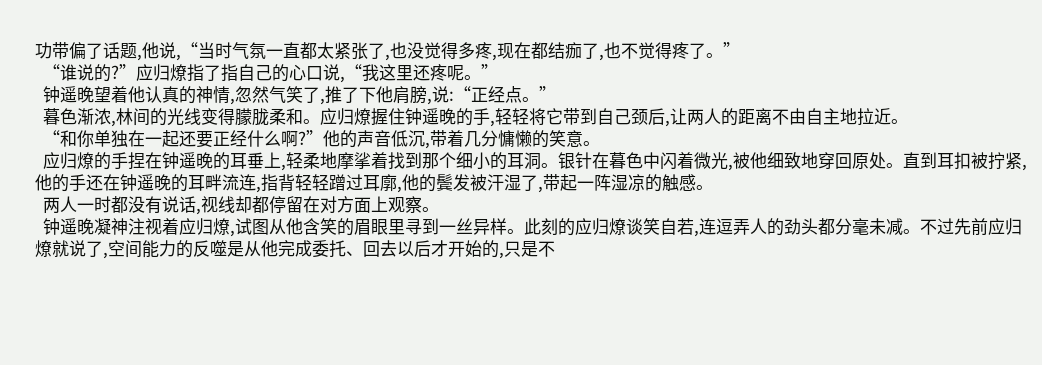功带偏了话题,他说,“当时气氛一直都太紧张了,也没觉得多疼,现在都结痂了,也不觉得疼了。”
  “谁说的?”应归燎指了指自己的心口说,“我这里还疼呢。”
  钟遥晚望着他认真的神情,忽然气笑了,推了下他肩膀,说:“正经点。”
  暮色渐浓,林间的光线变得朦胧柔和。应归燎握住钟遥晚的手,轻轻将它带到自己颈后,让两人的距离不由自主地拉近。
  “和你单独在一起还要正经什么啊?”他的声音低沉,带着几分慵懒的笑意。
  应归燎的手捏在钟遥晚的耳垂上,轻柔地摩挲着找到那个细小的耳洞。银针在暮色中闪着微光,被他细致地穿回原处。直到耳扣被拧紧,他的手还在钟遥晚的耳畔流连,指背轻轻蹭过耳廓,他的鬓发被汗湿了,带起一阵湿凉的触感。
  两人一时都没有说话,视线却都停留在对方面上观察。
  钟遥晚凝神注视着应归燎,试图从他含笑的眉眼里寻到一丝异样。此刻的应归燎谈笑自若,连逗弄人的劲头都分毫未减。不过先前应归燎就说了,空间能力的反噬是从他完成委托、回去以后才开始的,只是不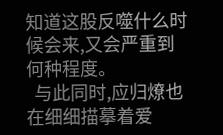知道这股反噬什么时候会来,又会严重到何种程度。
  与此同时,应归燎也在细细描摹着爱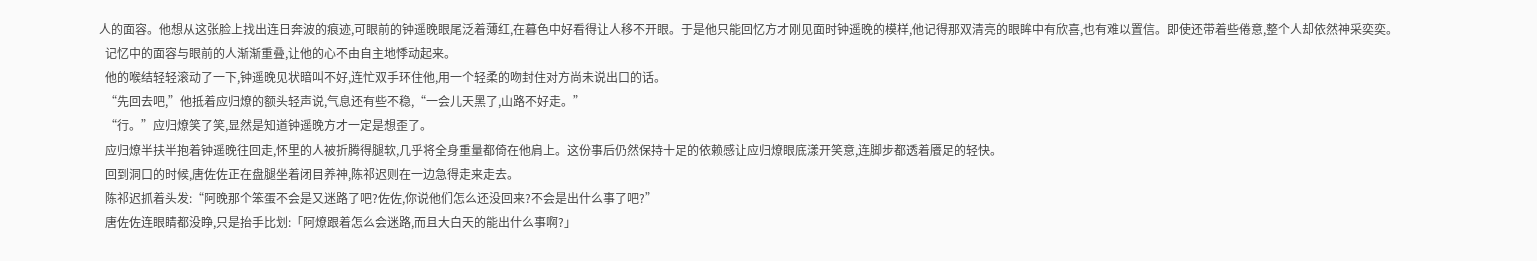人的面容。他想从这张脸上找出连日奔波的痕迹,可眼前的钟遥晚眼尾泛着薄红,在暮色中好看得让人移不开眼。于是他只能回忆方才刚见面时钟遥晚的模样,他记得那双清亮的眼眸中有欣喜,也有难以置信。即使还带着些倦意,整个人却依然神采奕奕。
  记忆中的面容与眼前的人渐渐重叠,让他的心不由自主地悸动起来。
  他的喉结轻轻滚动了一下,钟遥晚见状暗叫不好,连忙双手环住他,用一个轻柔的吻封住对方尚未说出口的话。
  “先回去吧,”他抵着应归燎的额头轻声说,气息还有些不稳,“一会儿天黑了,山路不好走。”
  “行。”应归燎笑了笑,显然是知道钟遥晚方才一定是想歪了。
  应归燎半扶半抱着钟遥晚往回走,怀里的人被折腾得腿软,几乎将全身重量都倚在他肩上。这份事后仍然保持十足的依赖感让应归燎眼底漾开笑意,连脚步都透着餍足的轻快。
  回到洞口的时候,唐佐佐正在盘腿坐着闭目养神,陈祁迟则在一边急得走来走去。
  陈祁迟抓着头发:“阿晚那个笨蛋不会是又迷路了吧?佐佐,你说他们怎么还没回来?不会是出什么事了吧?”
  唐佐佐连眼睛都没睁,只是抬手比划:「阿燎跟着怎么会迷路,而且大白天的能出什么事啊?」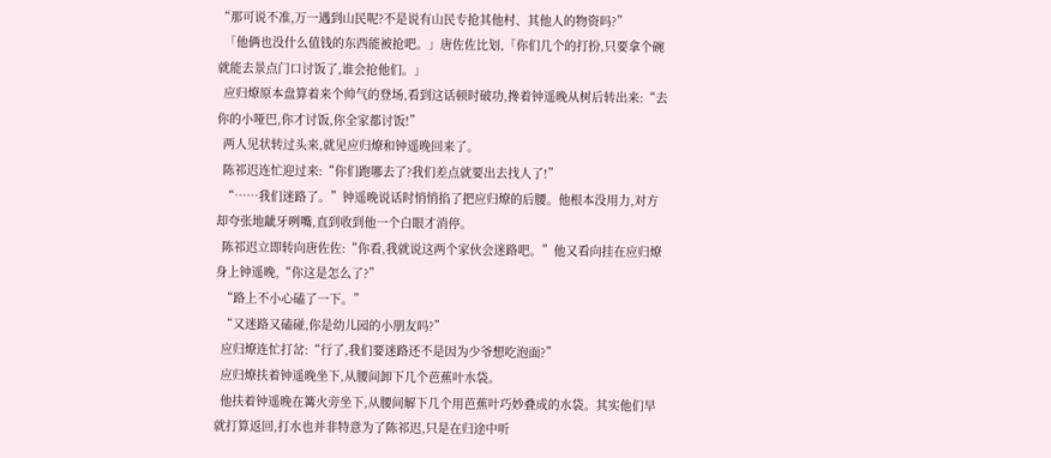“那可说不准,万一遇到山民呢?不是说有山民专抢其他村、其他人的物资吗?”
  「他俩也没什么值钱的东西能被抢吧。」唐佐佐比划,「你们几个的打扮,只要拿个碗就能去景点门口讨饭了,谁会抢他们。」
  应归燎原本盘算着来个帅气的登场,看到这话顿时破功,搀着钟遥晚从树后转出来:“去你的小哑巴,你才讨饭,你全家都讨饭!”
  两人见状转过头来,就见应归燎和钟遥晚回来了。
  陈祁迟连忙迎过来:“你们跑哪去了?我们差点就要出去找人了!”
  “……我们迷路了。”钟遥晚说话时悄悄掐了把应归燎的后腰。他根本没用力,对方却夸张地龇牙咧嘴,直到收到他一个白眼才消停。
  陈祁迟立即转向唐佐佐:“你看,我就说这两个家伙会迷路吧。”他又看向挂在应归燎身上钟遥晚,“你这是怎么了?”
  “路上不小心磕了一下。”
  “又迷路又磕碰,你是幼儿园的小朋友吗?”
  应归燎连忙打岔:“行了,我们要迷路还不是因为少爷想吃泡面?”
  应归燎扶着钟遥晚坐下,从腰间卸下几个芭蕉叶水袋。
  他扶着钟遥晚在篝火旁坐下,从腰间解下几个用芭蕉叶巧妙叠成的水袋。其实他们早就打算返回,打水也并非特意为了陈祁迟,只是在归途中听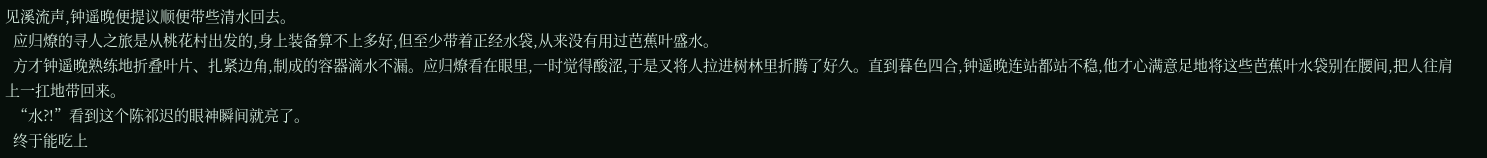见溪流声,钟遥晚便提议顺便带些清水回去。
  应归燎的寻人之旅是从桃花村出发的,身上装备算不上多好,但至少带着正经水袋,从来没有用过芭蕉叶盛水。
  方才钟遥晚熟练地折叠叶片、扎紧边角,制成的容器滴水不漏。应归燎看在眼里,一时觉得酸涩,于是又将人拉进树林里折腾了好久。直到暮色四合,钟遥晚连站都站不稳,他才心满意足地将这些芭蕉叶水袋别在腰间,把人往肩上一扛地带回来。
  “水?!”看到这个陈祁迟的眼神瞬间就亮了。
  终于能吃上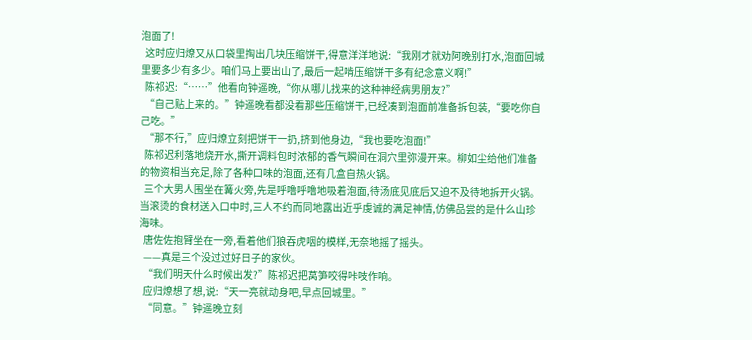泡面了!
  这时应归燎又从口袋里掏出几块压缩饼干,得意洋洋地说:“我刚才就劝阿晚别打水,泡面回城里要多少有多少。咱们马上要出山了,最后一起啃压缩饼干多有纪念意义啊!”
  陈祁迟:“……”他看向钟遥晚,“你从哪儿找来的这种神经病男朋友?”
  “自己贴上来的。”钟遥晚看都没看那些压缩饼干,已经凑到泡面前准备拆包装,“要吃你自己吃。”
  “那不行,”应归燎立刻把饼干一扔,挤到他身边,“我也要吃泡面!”
  陈祁迟利落地烧开水,撕开调料包时浓郁的香气瞬间在洞穴里弥漫开来。柳如尘给他们准备的物资相当充足,除了各种口味的泡面,还有几盒自热火锅。
  三个大男人围坐在篝火旁,先是呼噜呼噜地吸着泡面,待汤底见底后又迫不及待地拆开火锅。当滚烫的食材送入口中时,三人不约而同地露出近乎虔诚的满足神情,仿佛品尝的是什么山珍海味。
  唐佐佐抱臂坐在一旁,看着他们狼吞虎咽的模样,无奈地摇了摇头。
  ——真是三个没过过好日子的家伙。
  “我们明天什么时候出发?”陈祁迟把莴笋咬得咔吱作响。
  应归燎想了想,说:“天一亮就动身吧,早点回城里。”
  “同意。”钟遥晚立刻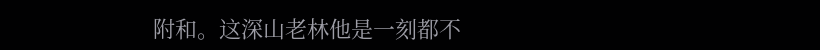附和。这深山老林他是一刻都不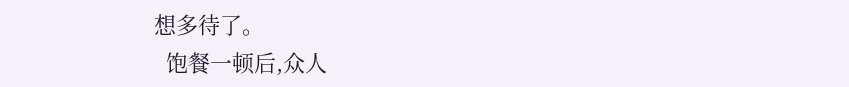想多待了。
  饱餐一顿后,众人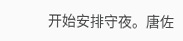开始安排守夜。唐佐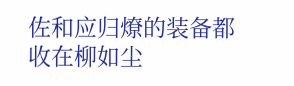佐和应归燎的装备都收在柳如尘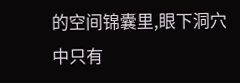的空间锦囊里,眼下洞穴中只有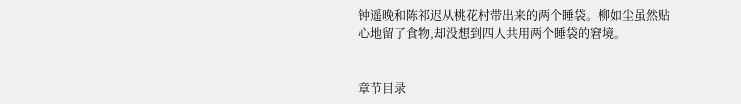钟遥晚和陈祁迟从桃花村带出来的两个睡袋。柳如尘虽然贴心地留了食物,却没想到四人共用两个睡袋的窘境。


章节目录